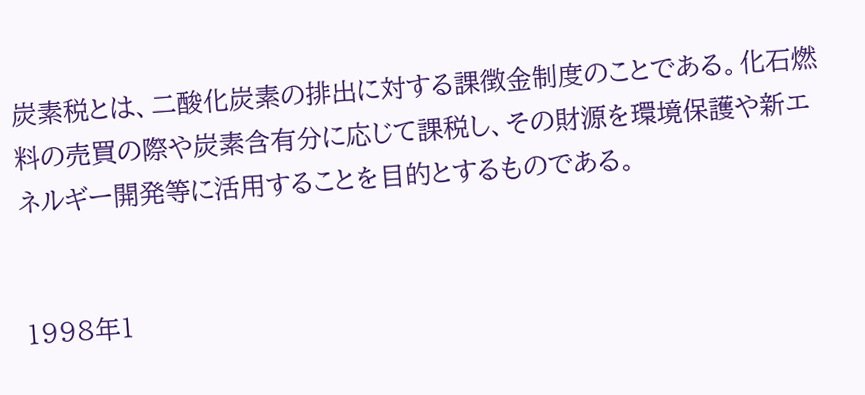炭素税とは、二酸化炭素の排出に対する課徴金制度のことである。化石燃料の売買の際や炭素含有分に応じて課税し、その財源を環境保護や新エネルギー開発等に活用することを目的とするものである。


1998年1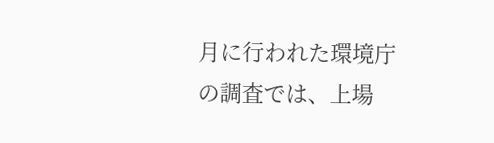月に行われた環境庁の調査では、上場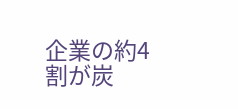企業の約4割が炭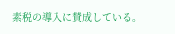素税の導入に賛成している。